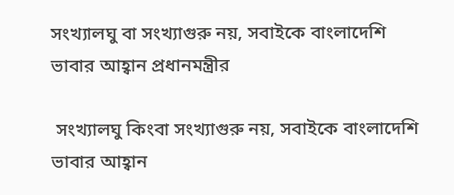সংখ্যালঘু বা সংখ্যাগুরু নয়, সবাইকে বাংলাদেশি ভাবার আহ্বান প্রধানমন্ত্রীর

 সংখ্যালঘু কিংবা সংখ্যাগুরু নয়, সবাইকে বাংলাদেশি ভাবার আহ্বান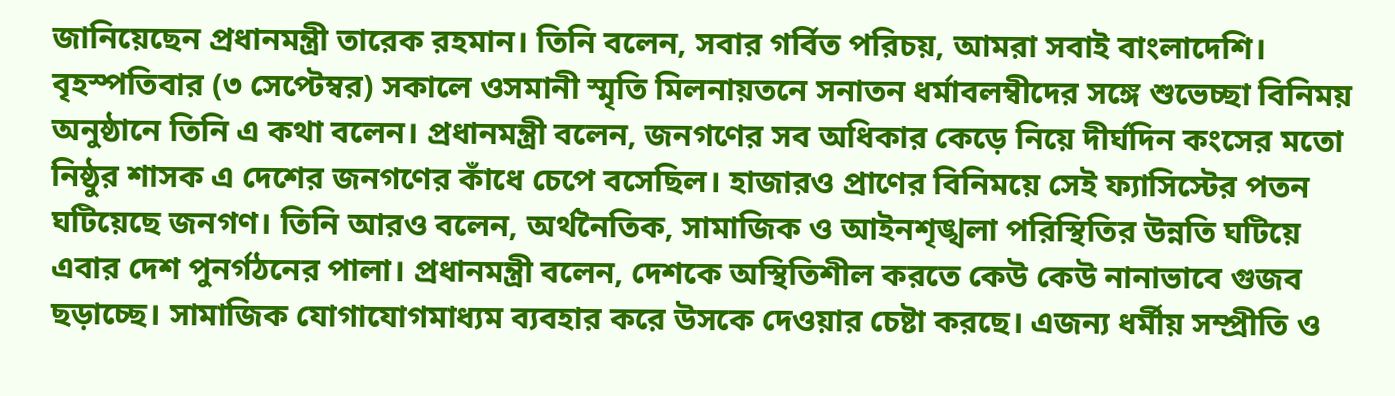জানিয়েছেন প্রধানমন্ত্রী তারেক রহমান। তিনি বলেন, সবার গর্বিত পরিচয়, আমরা সবাই বাংলাদেশি। বৃহস্পতিবার (৩ সেপ্টেম্বর) সকালে ওসমানী স্মৃতি মিলনায়তনে সনাতন ধর্মাবলম্বীদের সঙ্গে শুভেচ্ছা বিনিময় অনুষ্ঠানে তিনি এ কথা বলেন। প্রধানমন্ত্রী বলেন, জনগণের সব অধিকার কেড়ে নিয়ে দীর্ঘদিন কংসের মতো নিষ্ঠুর শাসক এ দেশের জনগণের কাঁধে চেপে বসেছিল। হাজারও প্রাণের বিনিময়ে সেই ফ্যাসিস্টের পতন ঘটিয়েছে জনগণ। তিনি আরও বলেন, অর্থনৈতিক, সামাজিক ও আইনশৃঙ্খলা পরিস্থিতির উন্নতি ঘটিয়ে এবার দেশ পুনর্গঠনের পালা। প্রধানমন্ত্রী বলেন, দেশকে অস্থিতিশীল করতে কেউ কেউ নানাভাবে গুজব ছড়াচ্ছে। সামাজিক যোগাযোগমাধ্যম ব্যবহার করে উসকে দেওয়ার চেষ্টা করছে। এজন্য ধর্মীয় সম্প্রীতি ও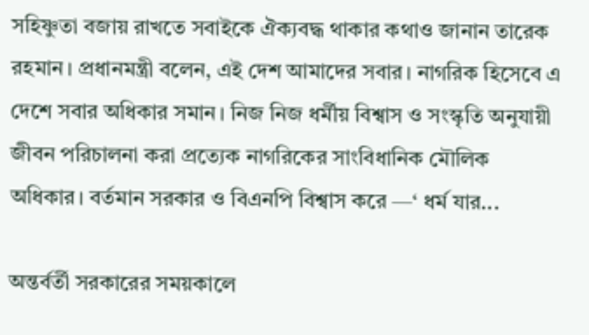সহিষ্ণুতা বজায় রাখতে সবাইকে ঐক্যবদ্ধ থাকার কথাও জানান তারেক রহমান। প্রধানমন্ত্রী বলেন, এই দেশ আমাদের সবার। নাগরিক হিসেবে এ দেশে সবার অধিকার সমান। নিজ নিজ ধর্মীয় বিশ্বাস ও সংস্কৃতি অনুযায়ী জীবন পরিচালনা করা প্রত্যেক নাগরিকের সাংবিধানিক মৌলিক অধিকার। বর্তমান সরকার ও বিএনপি বিশ্বাস করে —‘ ধর্ম যার...

অন্তর্বর্তী সরকারের সময়কালে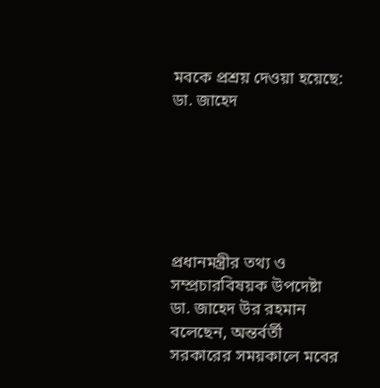মবকে প্রশ্রয় দেওয়া হয়েছে: ডা. জাহেদ






প্রধানমন্ত্রীর তথ্য ও সম্প্রচারবিষয়ক উপদেষ্টা ডা. জাহেদ উর রহমান বলেছেন, অন্তর্বর্তী সরকারের সময়কালে মবের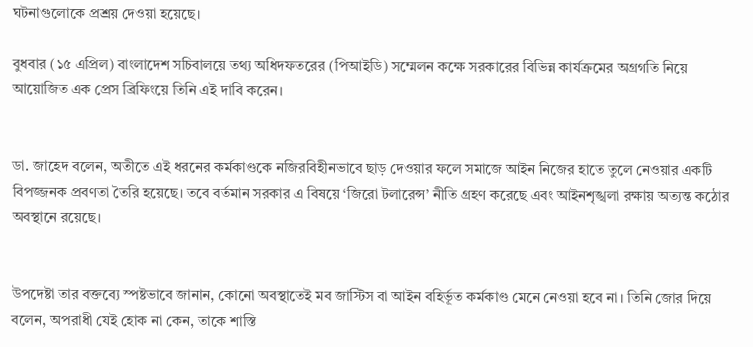ঘটনাগুলোকে প্রশ্রয় দেওয়া হয়েছে।

বুধবার (১৫ এপ্রিল) বাংলাদেশ সচিবালয়ে তথ্য অধিদফতরের (পিআইডি) সম্মেলন কক্ষে সরকারের বিভিন্ন কার্যক্রমের অগ্রগতি নিয়ে আয়োজিত এক প্রেস ব্রিফিংয়ে তিনি এই দাবি করেন।


ডা. জাহেদ বলেন, অতীতে এই ধরনের কর্মকাণ্ডকে নজিরবিহীনভাবে ছাড় দেওয়ার ফলে সমাজে আইন নিজের হাতে তুলে নেওয়ার একটি বিপজ্জনক প্রবণতা তৈরি হয়েছে। তবে বর্তমান সরকার এ বিষয়ে ‘জিরো টলারেন্স’ নীতি গ্রহণ করেছে এবং আইনশৃঙ্খলা রক্ষায় অত্যন্ত কঠোর অবস্থানে রয়েছে।


উপদেষ্টা তার বক্তব্যে স্পষ্টভাবে জানান, কোনো অবস্থাতেই মব জাস্টিস বা আইন বহির্ভূত কর্মকাণ্ড মেনে নেওয়া হবে না। তিনি জোর দিয়ে বলেন, অপরাধী যেই হোক না কেন, তাকে শাস্তি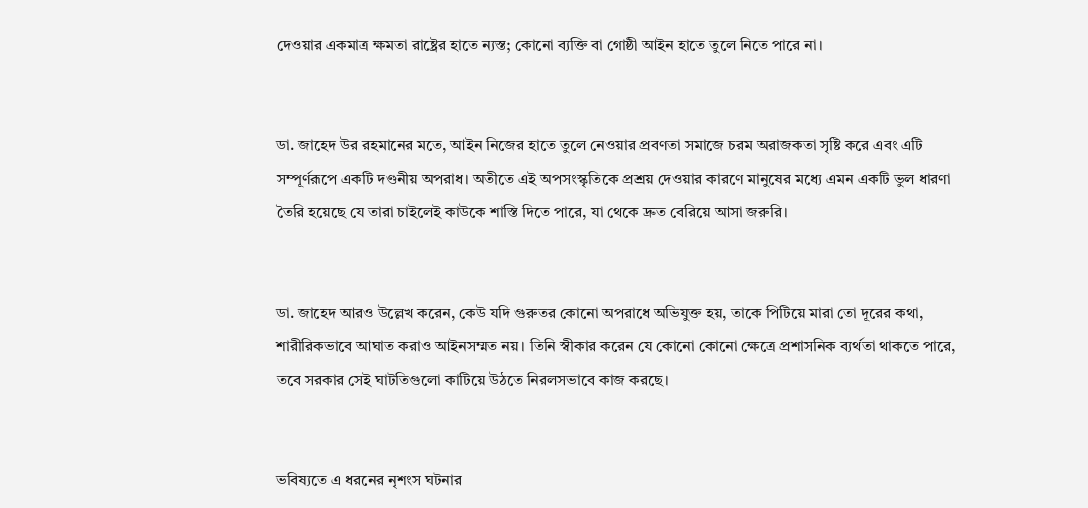দেওয়ার একমাত্র ক্ষমতা রাষ্ট্রের হাতে ন্যস্ত; কোনো ব্যক্তি বা গোষ্ঠী আইন হাতে তুলে নিতে পারে না।


ডা. জাহেদ উর রহমানের মতে, আইন নিজের হাতে তুলে নেওয়ার প্রবণতা সমাজে চরম অরাজকতা সৃষ্টি করে এবং এটি সম্পূর্ণরূপে একটি দণ্ডনীয় অপরাধ। অতীতে এই অপসংস্কৃতিকে প্রশ্রয় দেওয়ার কারণে মানুষের মধ্যে এমন একটি ভুল ধারণা তৈরি হয়েছে যে তারা চাইলেই কাউকে শাস্তি দিতে পারে, যা থেকে দ্রুত বেরিয়ে আসা জরুরি।


ডা. জাহেদ আরও উল্লেখ করেন, কেউ যদি গুরুতর কোনো অপরাধে অভিযুক্ত হয়, তাকে পিটিয়ে মারা তো দূরের কথা, শারীরিকভাবে আঘাত করাও আইনসম্মত নয়। তিনি স্বীকার করেন যে কোনো কোনো ক্ষেত্রে প্রশাসনিক ব্যর্থতা থাকতে পারে, তবে সরকার সেই ঘাটতিগুলো কাটিয়ে উঠতে নিরলসভাবে কাজ করছে।


ভবিষ্যতে এ ধরনের নৃশংস ঘটনার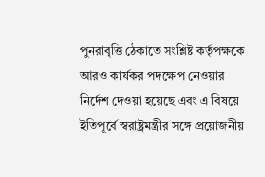পুনরাবৃত্তি ঠেকাতে সংশ্লিষ্ট কর্তৃপক্ষকে আরও কার্যকর পদক্ষেপ নেওয়ার নির্দেশ দেওয়া হয়েছে এবং এ বিষয়ে ইতিপূর্বে স্বরাষ্ট্রমন্ত্রীর সঙ্গে প্রয়োজনীয়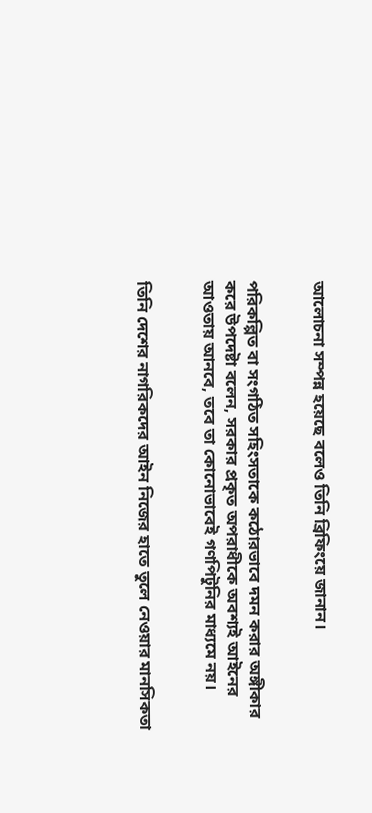আলোচনা সম্পন্ন হয়েছে বলেও তিনি ব্রিফিংয়ে জানান।


পরিকল্পিত বা সংগঠিত সহিংসতাকে কঠোরভাবে দমন করার অঙ্গীকার করে উপদেষ্টা বলেন, সরকার প্রকৃত অপরাধীকে অবশ্যই আইনের আওতায় আনবে, তবে তা কোনোভাবেই গণপিটুনির মাধ্যমে নয়।


তিনি দেশের নাগরিকদের আইন নিজের হাতে তুলে নেওয়ার মানসিকতা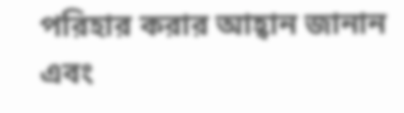পরিহার করার আহ্বান জানান এবং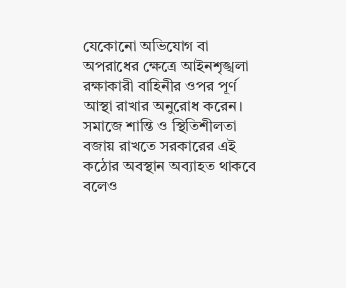যেকোনো অভিযোগ বা অপরাধের ক্ষেত্রে আইনশৃঙ্খলা রক্ষাকারী বাহিনীর ওপর পূর্ণ আস্থা রাখার অনুরোধ করেন। সমাজে শান্তি ও স্থিতিশীলতা বজায় রাখতে সরকারের এই কঠোর অবস্থান অব্যাহত থাকবে বলেও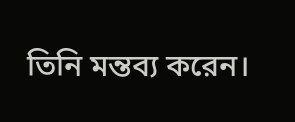তিনি মন্তব্য করেন।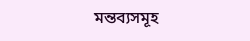মন্তব্যসমূহ